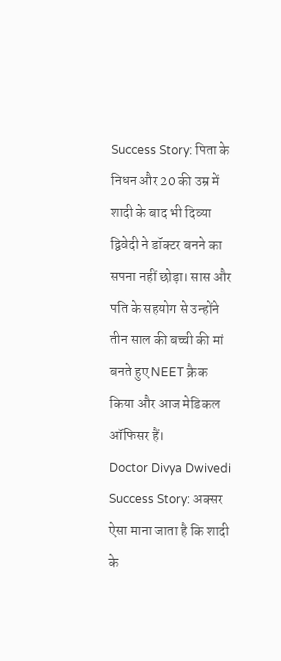Success Story: पिता के निधन और 20 की उम्र में शादी के बाद भी दिव्या द्विवेदी ने डॉक्टर बनने का सपना नहीं छोड़ा। सास और पति के सहयोग से उन्होंने तीन साल की बच्ची की मां बनते हुए NEET क्रैक किया और आज मेडिकल ऑफिसर हैं।
Doctor Divya Dwivedi Success Story: अक्सर ऐसा माना जाता है कि शादी के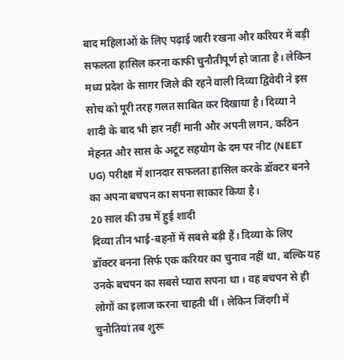बाद महिलाओं के लिए पढ़ाई जारी रखना और करियर में बड़ी सफलता हासिल करना काफी चुनौतीपूर्ण हो जाता है। लेकिन मध्य प्रदेश के सागर जिले की रहने वाली दिव्या द्विवेदी ने इस सोच को पूरी तरह गलत साबित कर दिखाया है। दिव्या ने शादी के बाद भी हार नहीं मानी और अपनी लगन, कठिन मेहनत और सास के अटूट सहयोग के दम पर नीट (NEET UG) परीक्षा में शानदार सफलता हासिल करके डॉक्टर बनने का अपना बचपन का सपना साकार किया है।
20 साल की उम्र में हुई शादी
दिव्या तीन भाई-बहनों में सबसे बड़ी हैं। दिव्या के लिए डॉक्टर बनना सिर्फ एक करियर का चुनाव नहीं था, बल्कि यह उनके बचपन का सबसे प्यारा सपना था। वह बचपन से ही लोगों का इलाज करना चाहती थीं। लेकिन जिंदगी में चुनौतियां तब शुरू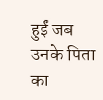हुईं जब उनके पिता का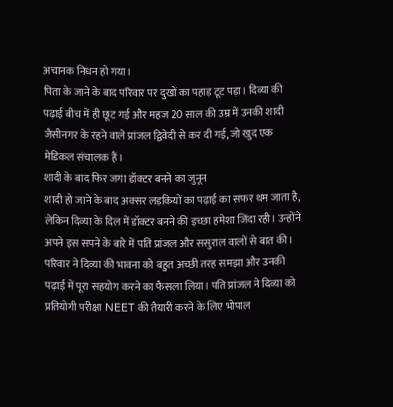अचानक निधन हो गया।
पिता के जाने के बाद परिवार पर दुखों का पहाड़ टूट पड़ा। दिव्या की पढ़ाई बीच में ही छूट गई और महज 20 साल की उम्र में उनकी शादी जैसीनगर के रहने वाले प्रांजल द्विवेदी से कर दी गई, जो खुद एक मेडिकल संचालक हैं।
शादी के बाद फिर जगा डॉक्टर बनने का जुनून
शादी हो जाने के बाद अक्सर लड़कियों का पढ़ाई का सफर थम जाता है, लेकिन दिव्या के दिल में डॉक्टर बनने की इच्छा हमेशा जिंदा रही। उन्होंने अपने इस सपने के बारे में पति प्रांजल और ससुराल वालों से बात की। परिवार ने दिव्या की भावना को बहुत अच्छी तरह समझा और उनकी पढ़ाई में पूरा सहयोग करने का फैसला लिया। पति प्रांजल ने दिव्या को प्रतियोगी परीक्षा NEET की तैयारी करने के लिए भोपाल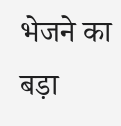भेजने का बड़ा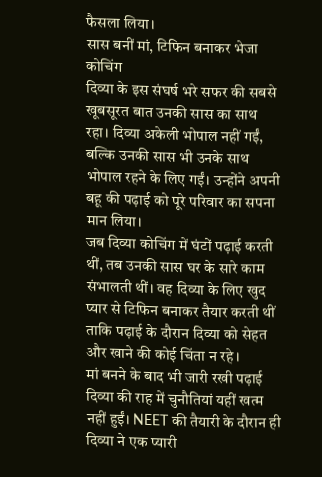फैसला लिया।
सास बनीं मां, टिफिन बनाकर भेजा कोचिंग
दिव्या के इस संघर्ष भरे सफर की सबसे खूबसूरत बात उनकी सास का साथ रहा। दिव्या अकेली भोपाल नहीं गईं, बल्कि उनकी सास भी उनके साथ भोपाल रहने के लिए गईं। उन्होंने अपनी बहू की पढ़ाई को पूरे परिवार का सपना मान लिया।
जब दिव्या कोचिंग में घंटों पढ़ाई करती थीं, तब उनकी सास घर के सारे काम संभालती थीं। वह दिव्या के लिए खुद प्यार से टिफिन बनाकर तैयार करती थीं ताकि पढ़ाई के दौरान दिव्या को सेहत और खाने की कोई चिंता न रहे।
मां बनने के बाद भी जारी रखी पढ़ाई
दिव्या की राह में चुनौतियां यहीं खत्म नहीं हुईं। NEET की तैयारी के दौरान ही दिव्या ने एक प्यारी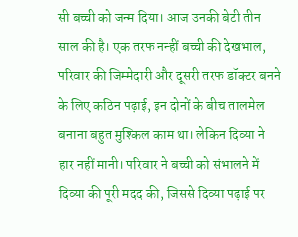सी बच्ची को जन्म दिया। आज उनकी बेटी तीन साल की है। एक तरफ नन्हीं बच्ची की देखभाल, परिवार की जिम्मेदारी और दूसरी तरफ डॉक्टर बनने के लिए कठिन पढ़ाई, इन दोनों के बीच तालमेल बनाना बहुत मुश्किल काम था। लेकिन दिव्या ने हार नहीं मानी। परिवार ने बच्ची को संभालने में दिव्या की पूरी मदद की, जिससे दिव्या पढ़ाई पर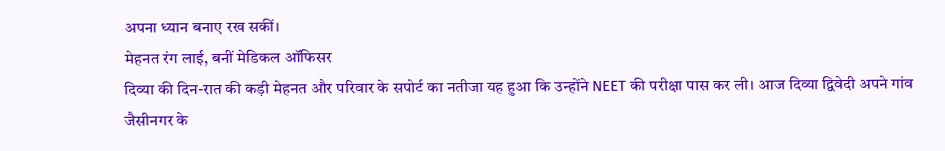अपना ध्यान बनाए रख सकीं।
मेहनत रंग लाई, बनीं मेडिकल ऑफिसर
दिव्या की दिन-रात की कड़ी मेहनत और परिवार के सपोर्ट का नतीजा यह हुआ कि उन्होंने NEET की परीक्षा पास कर ली। आज दिव्या द्विवेदी अपने गांव जैसीनगर के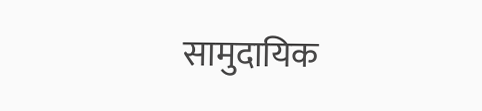सामुदायिक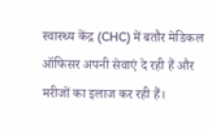स्वास्थ्य केंद्र (CHC) में बतौर मेडिकल ऑफिसर अपनी सेवाएं दे रही हैं और मरीजों का इलाज कर रही हैं।